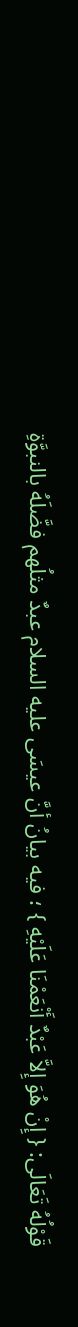قَوْلُهُ تَعَالَى: { إِنْ هُوَ إِلاَّ عَبْدٌ أَنْعَمْنَا عَلَيْهِ } ؛ فيه بيانُ أنَّ عيسَى عليه السلام عبدٌ مثلُهم فضَّلَهُ بالنبوَّةِ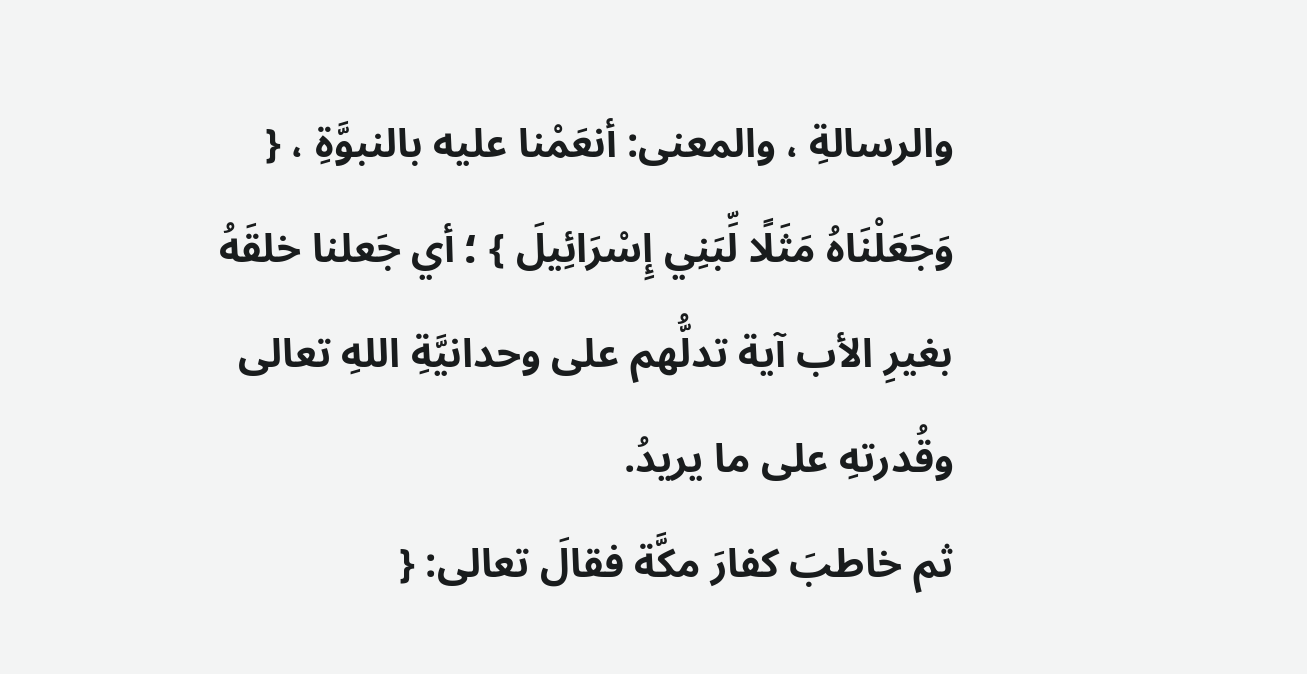والرسالةِ ، والمعنى: أنعَمْنا عليه بالنبوَّةِ ، { وَجَعَلْنَاهُ مَثَلًا لِّبَنِي إِسْرَائِيلَ } ؛ أي جَعلنا خلقَهُ بغيرِ الأب آية تدلُّهم على وحدانيَّةِ اللهِ تعالى وقُدرتهِ على ما يريدُ.
ثم خاطبَ كفارَ مكَّة فقالَ تعالى: {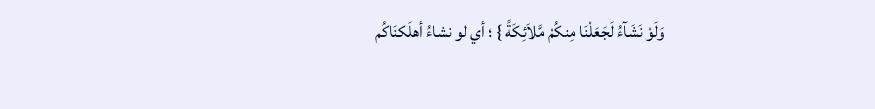وَلَوْ نَشَآءُ لَجَعَلْنَا مِنكُمْ مَّلاَئِكَةً } ؛ أي لو نشاءُ أهلَكنَاكُم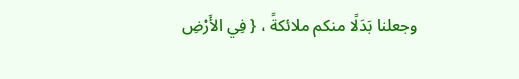وجعلنا بَدَلًا منكم ملائكةً ، { فِي الأَرْضِ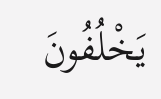يَخْلُفُونَ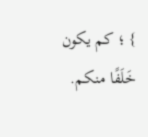} ؛ كم يكون خَلَفًا منكم.